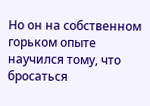Но он на собственном горьком опыте научился тому, что бросаться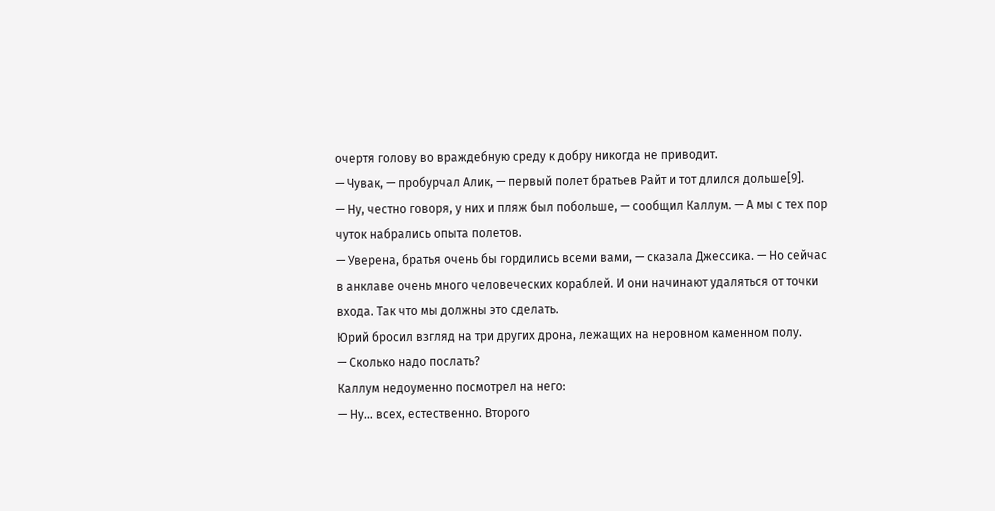очертя голову во враждебную среду к добру никогда не приводит.
— Чувак, — пробурчал Алик, — первый полет братьев Райт и тот длился дольше[9].
— Ну, честно говоря, у них и пляж был побольше, — сообщил Каллум. — А мы с тех пор чуток набрались опыта полетов.
— Уверена, братья очень бы гордились всеми вами, — сказала Джессика. — Но сейчас в анклаве очень много человеческих кораблей. И они начинают удаляться от точки входа. Так что мы должны это сделать.
Юрий бросил взгляд на три других дрона, лежащих на неровном каменном полу.
— Сколько надо послать?
Каллум недоуменно посмотрел на него:
— Ну… всех, естественно. Второго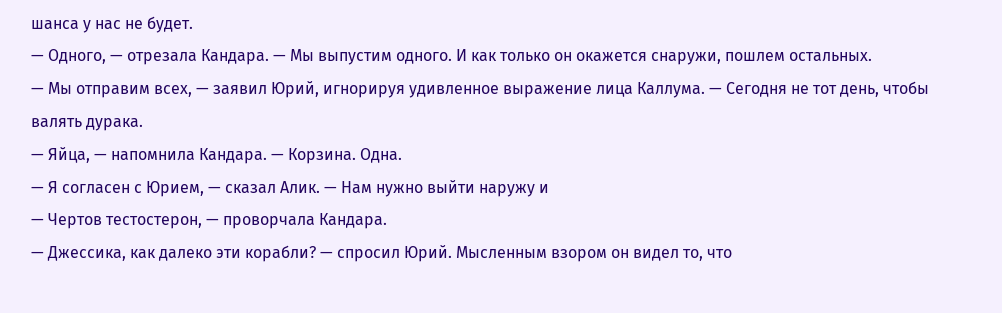шанса у нас не будет.
— Одного, — отрезала Кандара. — Мы выпустим одного. И как только он окажется снаружи, пошлем остальных.
— Мы отправим всех, — заявил Юрий, игнорируя удивленное выражение лица Каллума. — Сегодня не тот день, чтобы валять дурака.
— Яйца, — напомнила Кандара. — Корзина. Одна.
— Я согласен с Юрием, — сказал Алик. — Нам нужно выйти наружу и
— Чертов тестостерон, — проворчала Кандара.
— Джессика, как далеко эти корабли? — спросил Юрий. Мысленным взором он видел то, что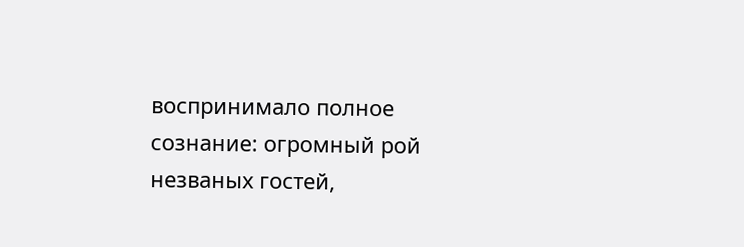воспринимало полное сознание: огромный рой незваных гостей,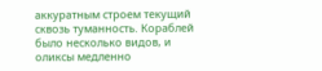аккуратным строем текущий сквозь туманность. Кораблей было несколько видов, и оликсы медленно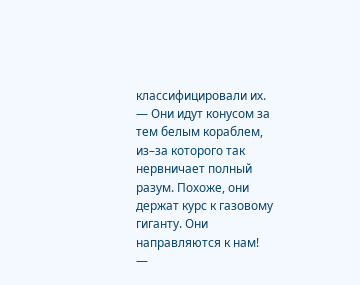классифицировали их.
— Они идут конусом за тем белым кораблем, из–за которого так нервничает полный разум. Похоже, они держат курс к газовому гиганту. Они направляются к нам!
—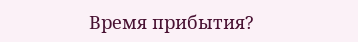Время прибытия?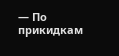— По прикидкам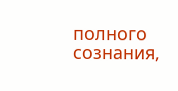полного сознания,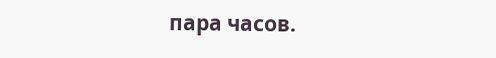пара часов.